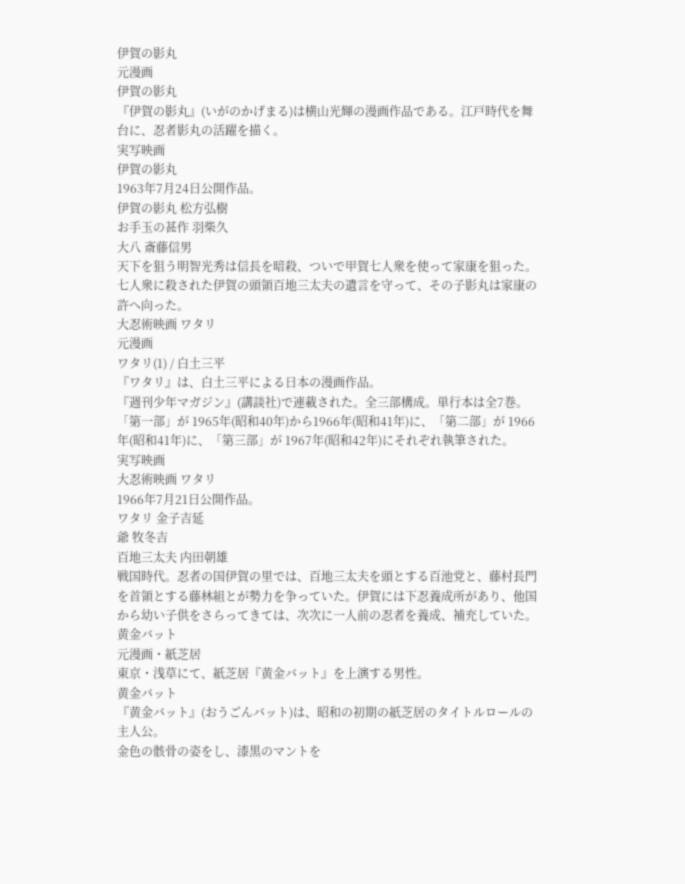伊賀の影丸
元漫画
伊賀の影丸
『伊賀の影丸』(いがのかげまる)は横山光輝の漫画作品である。江戸時代を舞台に、忍者影丸の活躍を描く。
実写映画
伊賀の影丸
1963年7月24日公開作品。
伊賀の影丸 松方弘樹
お手玉の甚作 羽柴久
大八 斎藤信男
天下を狙う明智光秀は信長を暗殺、ついで甲賀七人衆を使って家康を狙った。七人衆に殺された伊賀の頭領百地三太夫の遺言を守って、その子影丸は家康の許へ向った。
大忍術映画 ワタリ
元漫画
ワタリ(1) / 白土三平
『ワタリ』は、白土三平による日本の漫画作品。
『週刊少年マガジン』(講談社)で連載された。全三部構成。単行本は全7巻。「第一部」が 1965年(昭和40年)から1966年(昭和41年)に、「第二部」が 1966年(昭和41年)に、「第三部」が 1967年(昭和42年)にそれぞれ執筆された。
実写映画
大忍術映画 ワタリ
1966年7月21日公開作品。
ワタリ 金子吉延
爺 牧冬吉
百地三太夫 内田朝雄
戦国時代。忍者の国伊賀の里では、百地三太夫を頭とする百池党と、藤村長門を首領とする藤林組とが勢力を争っていた。伊賀には下忍養成所があり、他国から幼い子供をさらってきては、次次に一人前の忍者を養成、補充していた。
黄金バット
元漫画・紙芝居
東京・浅草にて、紙芝居『黄金バット』を上演する男性。
黄金バット
『黄金バット』(おうごんバット)は、昭和の初期の紙芝居のタイトルロールの主人公。
金色の骸骨の姿をし、漆黒のマントを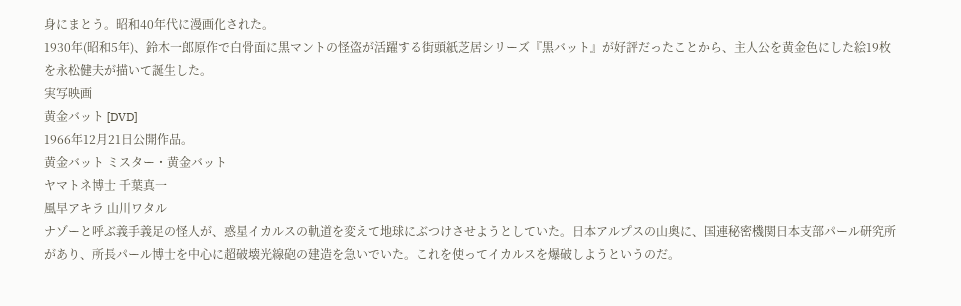身にまとう。昭和40年代に漫画化された。
1930年(昭和5年)、鈴木一郎原作で白骨面に黒マントの怪盗が活躍する街頭紙芝居シリーズ『黒バット』が好評だったことから、主人公を黄金色にした絵19枚を永松健夫が描いて誕生した。
実写映画
黄金バット [DVD]
1966年12月21日公開作品。
黄金バット ミスター・黄金バット
ヤマトネ博士 千葉真一
風早アキラ 山川ワタル
ナゾーと呼ぶ義手義足の怪人が、惑星イカルスの軌道を変えて地球にぶつけさせようとしていた。日本アルプスの山奥に、国連秘密機関日本支部パール研究所があり、所長パール博士を中心に超破壊光線砲の建造を急いでいた。これを使ってイカルスを爆破しようというのだ。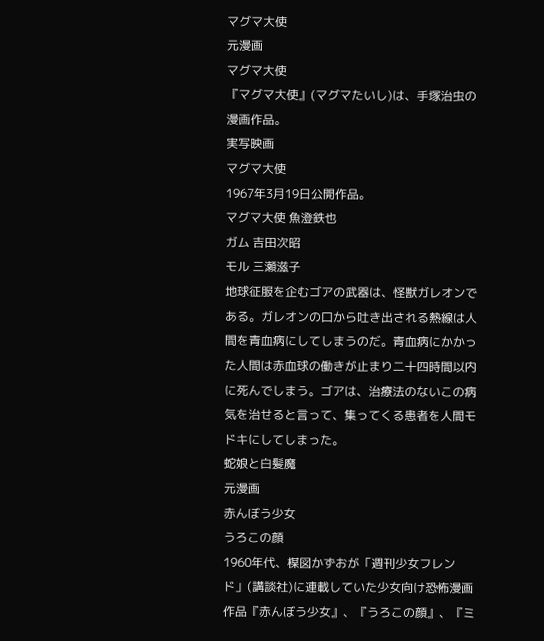マグマ大使
元漫画
マグマ大使
『マグマ大使』(マグマたいし)は、手塚治虫の漫画作品。
実写映画
マグマ大使
1967年3月19日公開作品。
マグマ大使 魚澄鉄也
ガム 吉田次昭
モル 三瀬滋子
地球征服を企むゴアの武器は、怪獣ガレオンである。ガレオンの口から吐き出される熱線は人間を青血病にしてしまうのだ。青血病にかかった人間は赤血球の働きが止まり二十四時間以内に死んでしまう。ゴアは、治療法のないこの病気を治せると言って、集ってくる患者を人間モドキにしてしまった。
蛇娘と白髪魔
元漫画
赤んぼう少女
うろこの顔
1960年代、楳図かずおが「週刊少女フレンド」(講談社)に連載していた少女向け恐怖漫画作品『赤んぼう少女』、『うろこの顔』、『ミ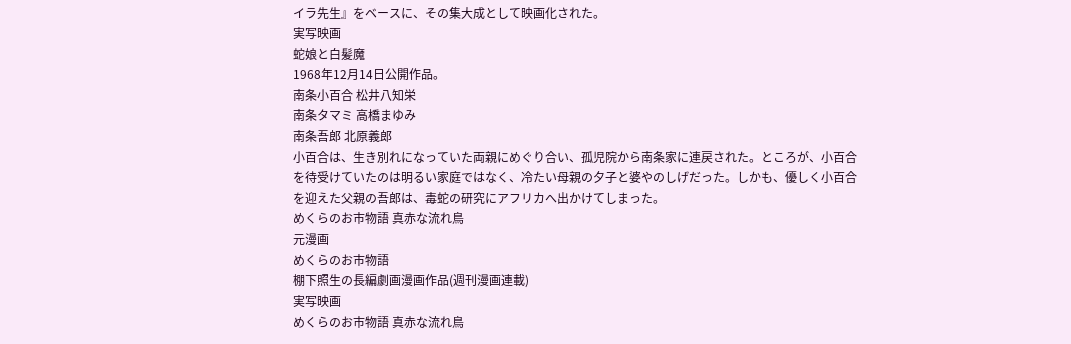イラ先生』をベースに、その集大成として映画化された。
実写映画
蛇娘と白髪魔
1968年12月14日公開作品。
南条小百合 松井八知栄
南条タマミ 高橋まゆみ
南条吾郎 北原義郎
小百合は、生き別れになっていた両親にめぐり合い、孤児院から南条家に連戻された。ところが、小百合を待受けていたのは明るい家庭ではなく、冷たい母親の夕子と婆やのしげだった。しかも、優しく小百合を迎えた父親の吾郎は、毒蛇の研究にアフリカへ出かけてしまった。
めくらのお市物語 真赤な流れ鳥
元漫画
めくらのお市物語
棚下照生の長編劇画漫画作品(週刊漫画連載)
実写映画
めくらのお市物語 真赤な流れ鳥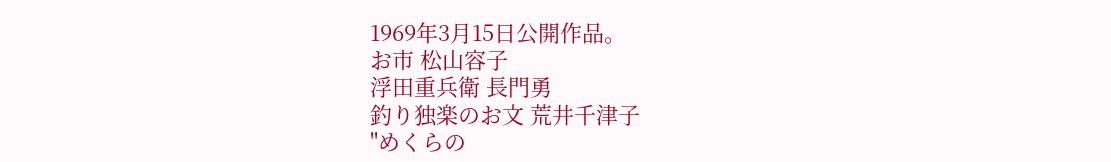1969年3月15日公開作品。
お市 松山容子
浮田重兵衛 長門勇
釣り独楽のお文 荒井千津子
"めくらの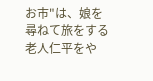お市"は、娘を尋ねて旅をする老人仁平をや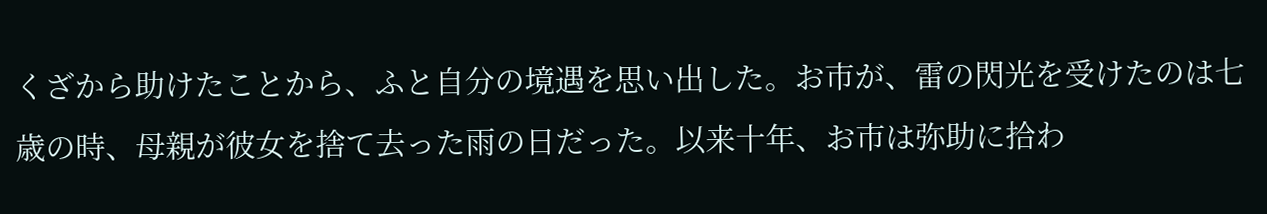くざから助けたことから、ふと自分の境遇を思い出した。お市が、雷の閃光を受けたのは七歳の時、母親が彼女を捨て去った雨の日だった。以来十年、お市は弥助に拾わ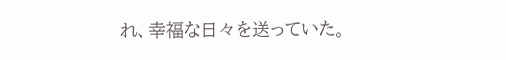れ、幸福な日々を送っていた。